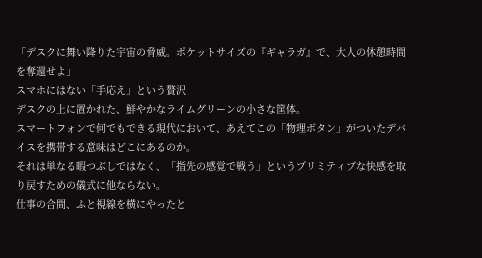「デスクに舞い降りた宇宙の脅威。ポケットサイズの『ギャラガ』で、大人の休憩時間を奪還せよ」
スマホにはない「手応え」という贅沢
デスクの上に置かれた、鮮やかなライムグリーンの小さな筐体。
スマートフォンで何でもできる現代において、あえてこの「物理ボタン」がついたデバイスを携帯する意味はどこにあるのか。
それは単なる暇つぶしではなく、「指先の感覚で戦う」というプリミティブな快感を取り戻すための儀式に他ならない。
仕事の合間、ふと視線を横にやったと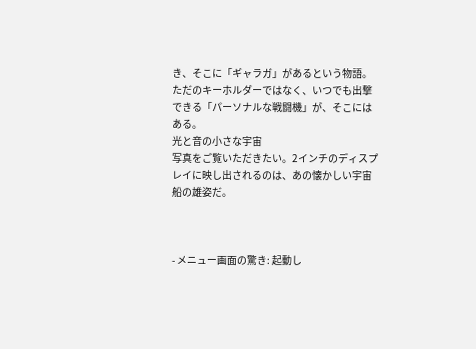き、そこに「ギャラガ」があるという物語。
ただのキーホルダーではなく、いつでも出撃できる「パーソナルな戦闘機」が、そこにはある。
光と音の小さな宇宙
写真をご覧いただきたい。2インチのディスプレイに映し出されるのは、あの懐かしい宇宙船の雄姿だ。



- メニュー画面の驚き: 起動し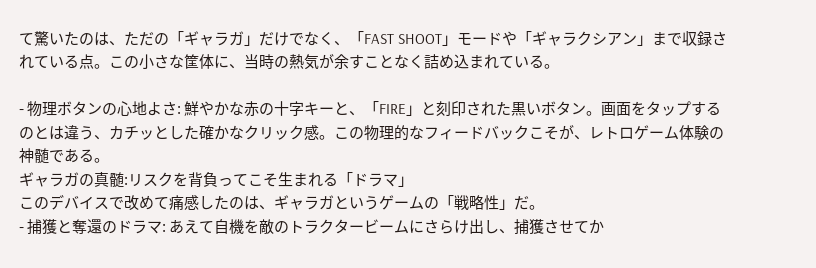て驚いたのは、ただの「ギャラガ」だけでなく、「FAST SHOOT」モードや「ギャラクシアン」まで収録されている点。この小さな筐体に、当時の熱気が余すことなく詰め込まれている。

- 物理ボタンの心地よさ: 鮮やかな赤の十字キーと、「FIRE」と刻印された黒いボタン。画面をタップするのとは違う、カチッとした確かなクリック感。この物理的なフィードバックこそが、レトロゲーム体験の神髄である。
ギャラガの真髄:リスクを背負ってこそ生まれる「ドラマ」
このデバイスで改めて痛感したのは、ギャラガというゲームの「戦略性」だ。
- 捕獲と奪還のドラマ: あえて自機を敵のトラクタービームにさらけ出し、捕獲させてか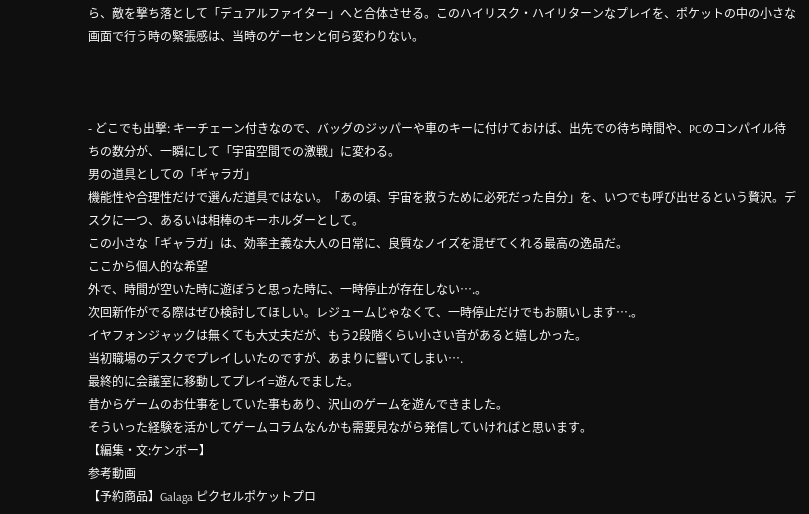ら、敵を撃ち落として「デュアルファイター」へと合体させる。このハイリスク・ハイリターンなプレイを、ポケットの中の小さな画面で行う時の緊張感は、当時のゲーセンと何ら変わりない。



- どこでも出撃: キーチェーン付きなので、バッグのジッパーや車のキーに付けておけば、出先での待ち時間や、PCのコンパイル待ちの数分が、一瞬にして「宇宙空間での激戦」に変わる。
男の道具としての「ギャラガ」
機能性や合理性だけで選んだ道具ではない。「あの頃、宇宙を救うために必死だった自分」を、いつでも呼び出せるという贅沢。デスクに一つ、あるいは相棒のキーホルダーとして。
この小さな「ギャラガ」は、効率主義な大人の日常に、良質なノイズを混ぜてくれる最高の逸品だ。
ここから個人的な希望
外で、時間が空いた時に遊ぼうと思った時に、一時停止が存在しない….。
次回新作がでる際はぜひ検討してほしい。レジュームじゃなくて、一時停止だけでもお願いします….。
イヤフォンジャックは無くても大丈夫だが、もう2段階くらい小さい音があると嬉しかった。
当初職場のデスクでプレイしいたのですが、あまりに響いてしまい….
最終的に会議室に移動してプレイ=遊んでました。
昔からゲームのお仕事をしていた事もあり、沢山のゲームを遊んできました。
そういった経験を活かしてゲームコラムなんかも需要見ながら発信していければと思います。
【編集・文:ケンボー】
参考動画
【予約商品】Galaga ピクセルポケットプロ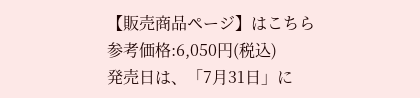【販売商品ページ】はこちら
参考価格:6,050円(税込)
発売日は、「7月31日」に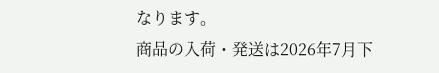なります。
商品の入荷・発送は2026年7月下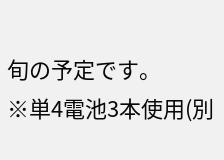旬の予定です。
※単4電池3本使用(別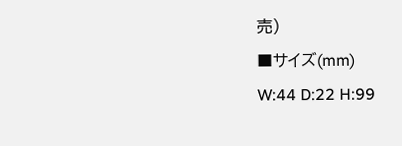売)
■サイズ(mm)
W:44 D:22 H:99